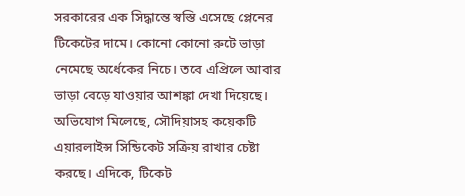সরকারের এক সিদ্ধান্তে স্বস্তি এসেছে প্লেনের টিকেটের দামে। কোনো কোনো রুটে ভাড়া নেমেছে অর্ধেকের নিচে। তবে এপ্রিলে আবার ভাড়া বেড়ে যাওয়ার আশঙ্কা দেখা দিয়েছে। অভিযোগ মিলেছে, সৌদিয়াসহ কয়েকটি এয়ারলাইন্স সিন্ডিকেট সক্রিয় রাখার চেষ্টা করছে। এদিকে, টিকেট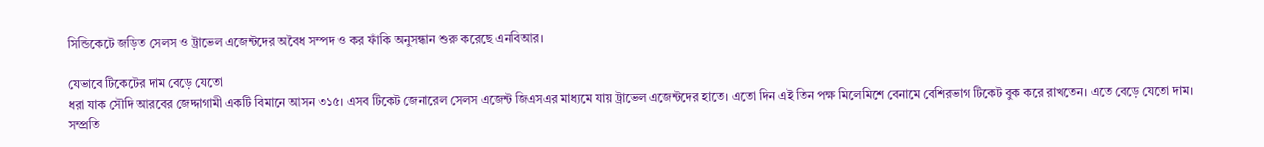সিন্ডিকেটে জড়িত সেলস ও ট্রাভেল এজেন্টদের অবৈধ সম্পদ ও কর ফাঁকি অনুসন্ধান শুরু করেছে এনবিআর।

যেভাবে টিকেটের দাম বেড়ে যেতো
ধরা যাক সৌদি আরবের জেদ্দাগামী একটি বিমানে আসন ৩১৫। এসব টিকেট জেনারেল সেলস এজেন্ট জিএসএর মাধ্যমে যায় ট্রাভেল এজেন্টদের হাতে। এতো দিন এই তিন পক্ষ মিলেমিশে বেনামে বেশিরভাগ টিকেট বুক করে রাখতেন। এতে বেড়ে যেতো দাম।
সম্প্রতি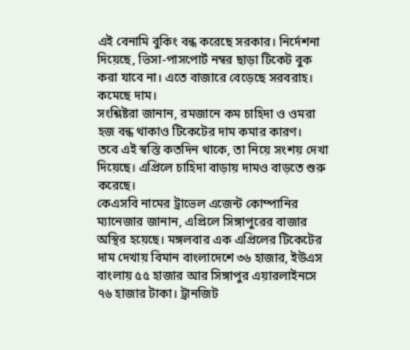এই বেনামি বুকিং বন্ধ করেছে সরকার। নির্দেশনা দিয়েছে, ভিসা-পাসপোর্ট নম্বর ছাড়া টিকেট বুক করা যাবে না। এতে বাজারে বেড়েছে সরবরাহ। কমেছে দাম।
সংশ্লিষ্টরা জানান, রমজানে কম চাহিদা ও ওমরা হজ বন্ধ থাকাও টিকেটের দাম কমার কারণ।
তবে এই স্বস্তি কতদিন থাকে, তা নিয়ে সংশয় দেখা দিয়েছে। এপ্রিলে চাহিদা বাড়ায় দামও বাড়তে শুরু করেছে।
কেএসবি নামের ট্রাভেল এজেন্ট কোম্পানির ম্যানেজার জানান, এপ্রিলে সিঙ্গাপুরের বাজার অস্থির হয়েছে। মঙ্গলবার এক এপ্রিলের টিকেটের দাম দেখায় বিমান বাংলাদেশে ৩৬ হাজার, ইউএস বাংলায় ৫৫ হাজার আর সিঙ্গাপুর এয়ারলাইনসে ৭৬ হাজার টাকা। ট্রানজিট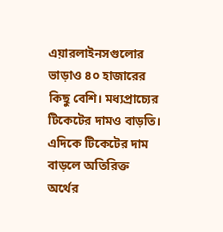এয়ারলাইনসগুলোর ভাড়াও ৪০ হাজারের কিছু বেশি। মধ্যপ্রাচ্যের টিকেটের দামও বাড়তি।
এদিকে টিকেটের দাম বাড়লে অতিরিক্ত অর্থের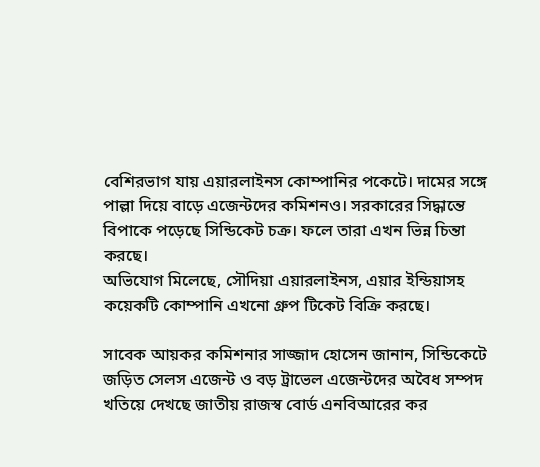বেশিরভাগ যায় এয়ারলাইনস কোম্পানির পকেটে। দামের সঙ্গে পাল্লা দিয়ে বাড়ে এজেন্টদের কমিশনও। সরকারের সিদ্ধান্তে বিপাকে পড়েছে সিন্ডিকেট চক্র। ফলে তারা এখন ভিন্ন চিন্তা করছে।
অভিযোগ মিলেছে, সৌদিয়া এয়ারলাইনস, এয়ার ইন্ডিয়াসহ কয়েকটি কোম্পানি এখনো গ্রুপ টিকেট বিক্রি করছে।

সাবেক আয়কর কমিশনার সাজ্জাদ হোসেন জানান, সিন্ডিকেটে জড়িত সেলস এজেন্ট ও বড় ট্রাভেল এজেন্টদের অবৈধ সম্পদ খতিয়ে দেখছে জাতীয় রাজস্ব বোর্ড এনবিআরের কর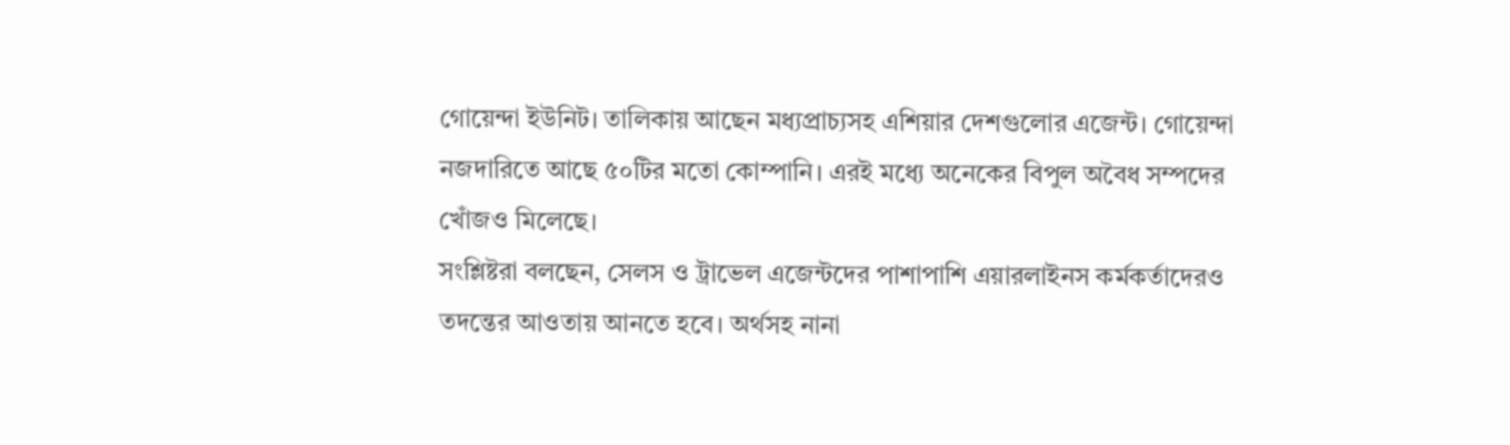গোয়েন্দা ইউনিট। তালিকায় আছেন মধ্যপ্রাচ্যসহ এশিয়ার দেশগুলোর এজেন্ট। গোয়েন্দা নজদারিতে আছে ৫০টির মতো কোম্পানি। এরই মধ্যে অনেকের বিপুল অবৈধ সম্পদের খোঁজও মিলেছে।
সংশ্লিষ্টরা বলছেন, সেলস ও ট্রাভেল এজেন্টদের পাশাপাশি এয়ারলাইনস কর্মকর্তাদেরও তদন্তের আওতায় আনতে হবে। অর্থসহ নানা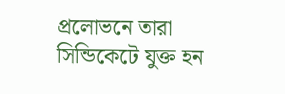প্রলোভনে তারা সিন্ডিকেটে যুক্ত হন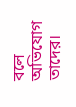বলে অভিযোগ তাদের।